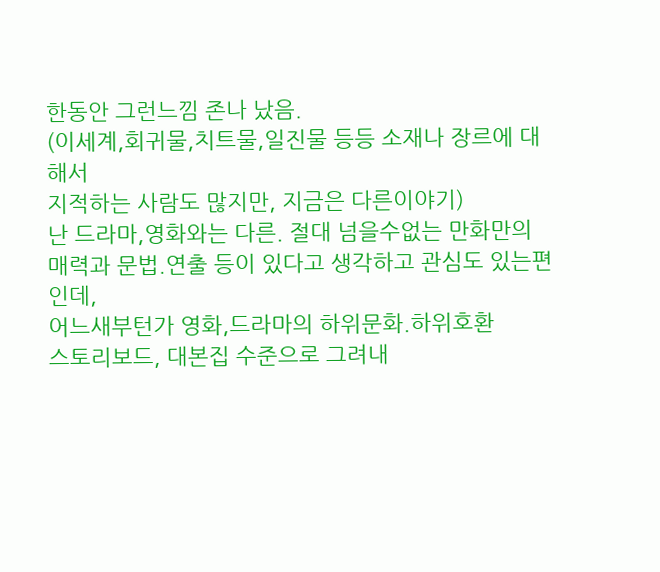한동안 그런느낌 존나 났음.
(이세계,회귀물,치트물,일진물 등등 소재나 장르에 대해서
지적하는 사람도 많지만, 지금은 다른이야기)
난 드라마,영화와는 다른. 절대 넘을수없는 만화만의
매력과 문법.연출 등이 있다고 생각하고 관심도 있는편인데,
어느새부턴가 영화,드라마의 하위문화.하위호환
스토리보드, 대본집 수준으로 그려내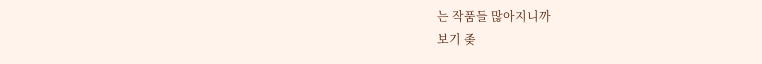는 작품들 많아지니까
보기 좆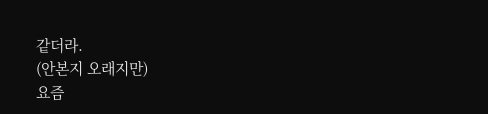같더라.
(안본지 오래지만)
요즘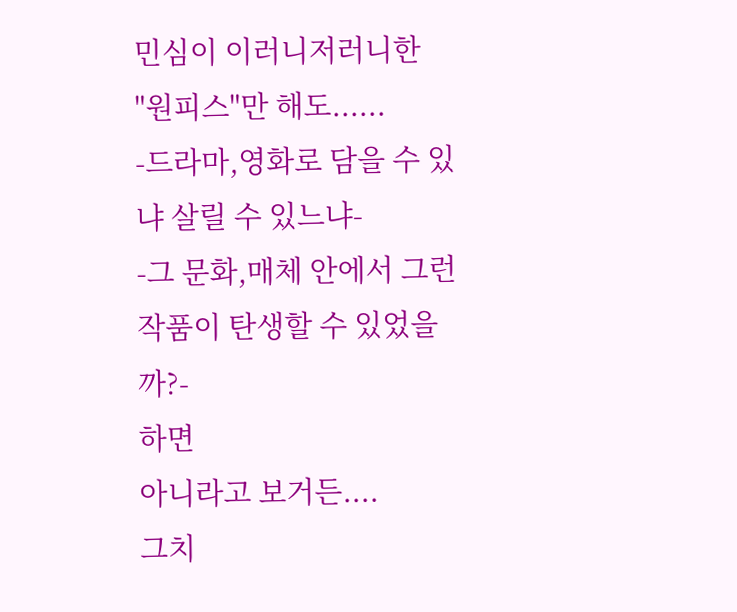민심이 이러니저러니한
"원피스"만 해도......
-드라마,영화로 담을 수 있냐 살릴 수 있느냐-
-그 문화,매체 안에서 그런 작품이 탄생할 수 있었을까?-
하면
아니라고 보거든....
그치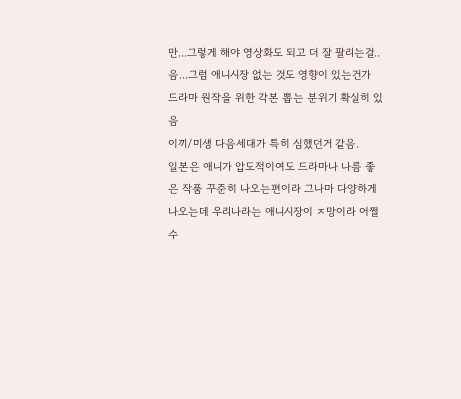만...그렇게 해야 영상화도 되고 더 잘 팔리는걸..
음...그럼 애니시장 없는 것도 영향이 있는건가
드라마 원작을 위한 각본 뽑는 분위기 확실히 있음
이끼/미생 다음세대가 특히 심했던거 같음.
일본은 애니가 압도적이여도 드라마나 나름 좋은 작품 꾸준히 나오는편이라 그나마 다양하게 나오는데 우리나라는 애니시장이 ㅈ망이라 어쩔수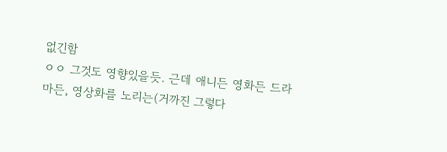없긴함
ㅇㅇ 그것도 영향있을듯. 근데 애니든 영화든 드라마든, 영상화를 노리는(거까진 그렇다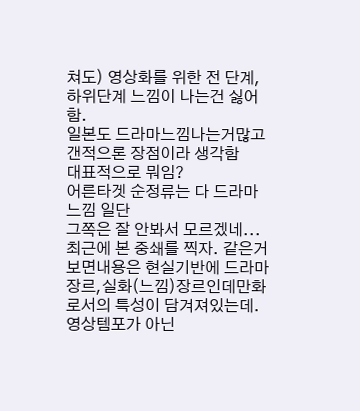쳐도) 영상화를 위한 전 단계, 하위단계 느낌이 나는건 싫어함.
일본도 드라마느낌나는거많고 갠적으론 장점이라 생각함
대표적으로 뭐임?
어른타겟 순정류는 다 드라마느낌 일단
그쪽은 잘 안봐서 모르겠네...최근에 본 중쇄를 찍자. 같은거 보면내용은 현실기반에 드라마장르,실화(느낌)장르인데만화로서의 특성이 담겨져있는데.영상템포가 아닌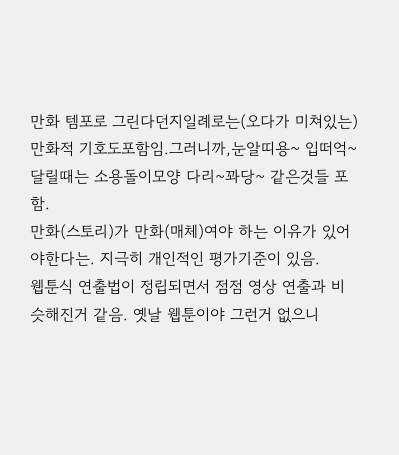만화 템포로 그린다던지일례로는(오다가 미쳐있는)만화적 기호도포함임.그러니까,눈알띠용~ 입떠억~ 달릴때는 소용돌이모양 다리~꽈당~ 같은것들 포함.
만화(스토리)가 만화(매체)여야 하는 이유가 있어야한다는. 지극히 개인적인 평가기준이 있음.
웹툰식 연출법이 정립되면서 점점 영상 연출과 비슷해진거 같음. 옛날 웹툰이야 그런거 없으니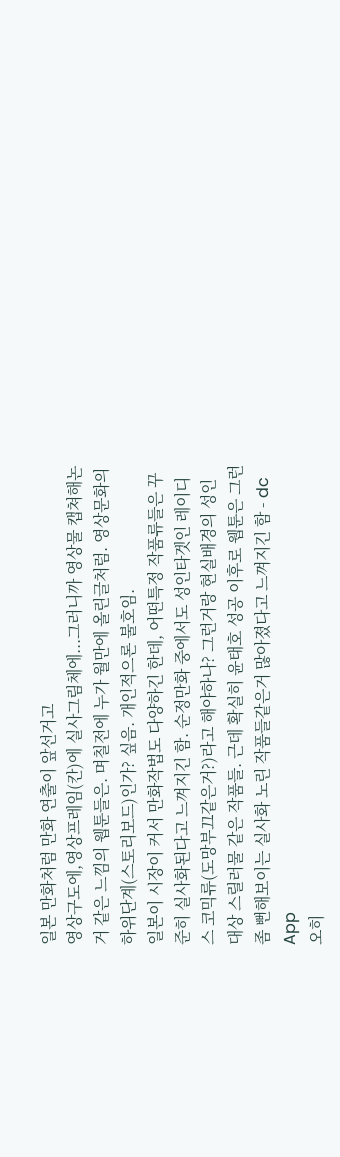일본 만화처럼 만화 연출이 앞선거고
영상구도에,영상프레임(칸)에 실사그림체에...그러니까 영상물 캡쳐해논거 같은 느낌의 웹툰들은. 며칠전에 누가 월만에 올린글처럼. 영상문화의 하위단계(스토리보드)인가? 싶음. 개인적으론 불호임.
일본이 시장이 커서 만화작법도 다양하긴 한데, 어떤특정 작품류들은 꾸준히 실사화된다고 느껴지긴 함. 순정만화 중에서도 성인타겟인 레이디스 코믹류(도망부끄같은거?)라고 해야하나? 그런거랑 현실배경의 성인대상 스릴러물 같은 작품들. 근데 확실히 윤태호 성공 이후로 웹툰은 그런 좀 뻔해보이는 실사화 노린 작품들같은거 많아졌다고 느껴지긴 함 - dc App
오히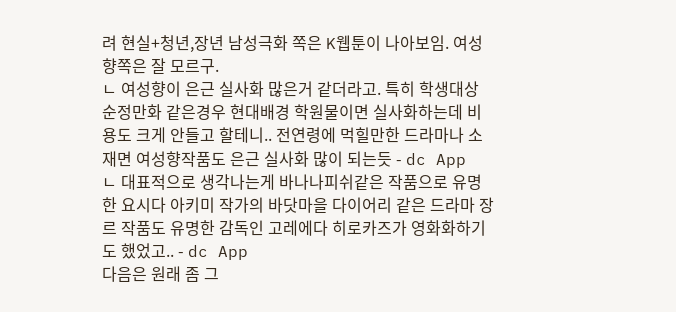려 현실+청년,장년 남성극화 쪽은 K웹툰이 나아보임. 여성향쪽은 잘 모르구.
ㄴ 여성향이 은근 실사화 많은거 같더라고. 특히 학생대상 순정만화 같은경우 현대배경 학원물이면 실사화하는데 비용도 크게 안들고 할테니.. 전연령에 먹힐만한 드라마나 소재면 여성향작품도 은근 실사화 많이 되는듯 - dc App
ㄴ 대표적으로 생각나는게 바나나피쉬같은 작품으로 유명한 요시다 아키미 작가의 바닷마을 다이어리 같은 드라마 장르 작품도 유명한 감독인 고레에다 히로카즈가 영화화하기도 했었고.. - dc App
다음은 원래 좀 그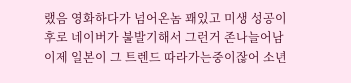랬음 영화하다가 넘어온놈 꽤있고 미생 성공이후로 네이버가 불발기해서 그런거 존나늘어남
이제 일본이 그 트렌드 따라가는중이잖어 소년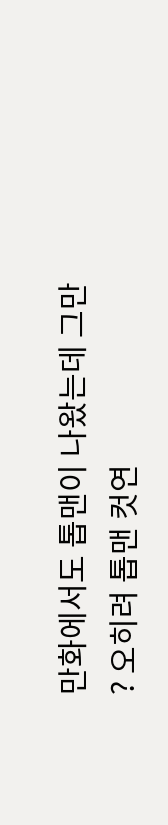만화에서도 톱맨이 나왔는데 그만
? 오히려 톱맨 컷연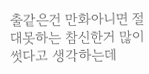출같은건 만화아니면 절대못하는 참신한거 많이썻다고 생각하는데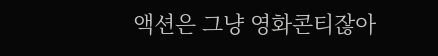액션은 그냥 영화콘티잖아